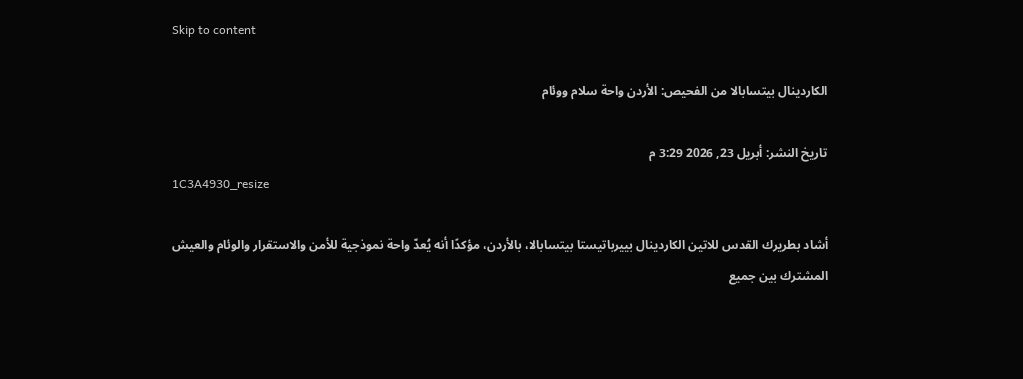Skip to content

الكاردينال بيتسابالا من الفحيص: الأردن واحة سلام ووئام

تاريخ النشر: أبريل 23, 2026 3:29 م
1C3A4930_resize

أشاد بطريرك القدس للاتين الكاردينال بييرباتيستا بيتسابالا، بالأردن، مؤكدًا أنه يُعدّ واحة نموذجية للأمن والاستقرار والوئام والعيش المشترك بين جميع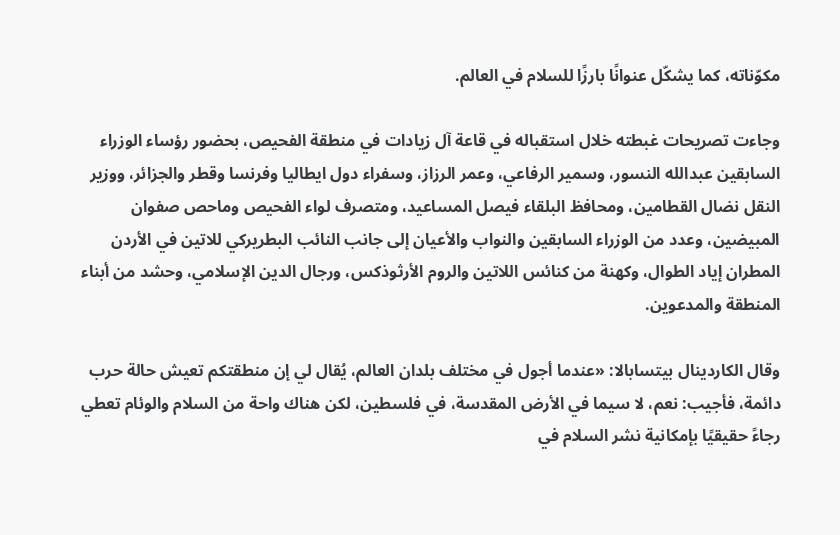مكوّناته، كما يشكّل عنوانًا بارزًا للسلام في العالم.

وجاءت تصريحات غبطته خلال استقباله في قاعة آل زيادات في منطقة الفحيص، بحضور رؤساء الوزراء السابقين عبدالله النسور، وسمير الرفاعي، وعمر الرزاز، وسفراء دول ايطاليا وفرنسا وقطر والجزائر، ووزير النقل نضال القطامين، ومحافظ البلقاء فيصل المساعيد، ومتصرف لواء الفحيص وماحص صفوان المبيضين، وعدد من الوزراء السابقين والنواب والأعيان إلى جانب النائب البطريركي للاتين في الأردن المطران إياد الطوال، وكهنة من كنائس اللاتين والروم الأرثوذكس، ورجال الدين الإسلامي، وحشد من أبناء المنطقة والمدعوين.

وقال الكاردينال بيتسابالا: «عندما أجول في مختلف بلدان العالم، يُقال لي إن منطقتكم تعيش حالة حرب دائمة، فأجيب: نعم، لا سيما في الأرض المقدسة، في فلسطين، لكن هناك واحة من السلام والوئام تعطي رجاءً حقيقيًا بإمكانية نشر السلام في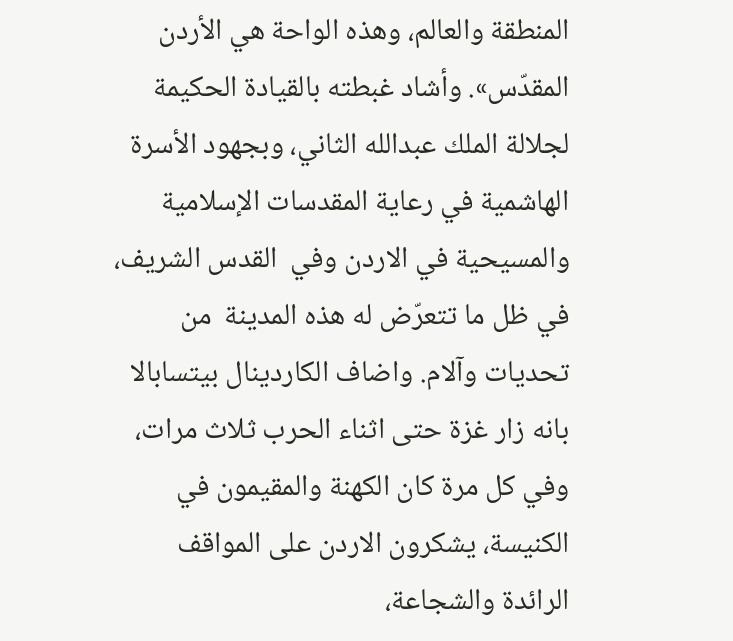المنطقة والعالم، وهذه الواحة هي الأردن المقدّس». وأشاد غبطته بالقيادة الحكيمة لجلالة الملك عبدالله الثاني، وبجهود الأسرة الهاشمية في رعاية المقدسات الإسلامية والمسيحية في الاردن وفي  القدس الشريف، في ظل ما تتعرّض له هذه المدينة  من تحديات وآلام. واضاف الكاردينال بيتسابالا بانه زار غزة حتى اثناء الحرب ثلاث مرات، وفي كل مرة كان الكهنة والمقيمون في الكنيسة، يشكرون الاردن على المواقف الرائدة والشجاعة،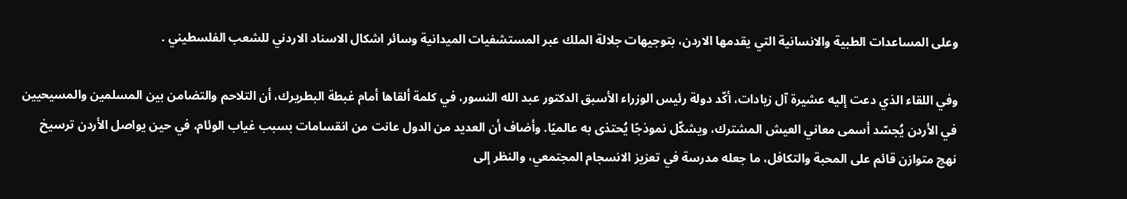وعلى المساعدات الطبية والانسانية التي يقدمها الاردن، بتوجيهات جلالة الملك عبر المستشفيات الميدانية وسائر اشكال الاسناد الاردني للشعب الفلسطيني .

وفي اللقاء الذي دعت إليه عشيرة آل زيادات، أكّد دولة رئيس الوزراء الأسبق الدكتور عبد الله النسور، في كلمة ألقاها أمام غبطة البطريرك، أن التلاحم والتضامن بين المسلمين والمسيحيين في الأردن يُجسّد أسمى معاني العيش المشترك، ويشكّل نموذجًا يُحتذى به عالميًا. وأضاف أن العديد من الدول عانت من انقسامات بسبب غياب الوئام، في حين يواصل الأردن ترسيخ نهج متوازن قائم على المحبة والتكافل، ما جعله مدرسة في تعزيز الانسجام المجتمعي، والنظر إلى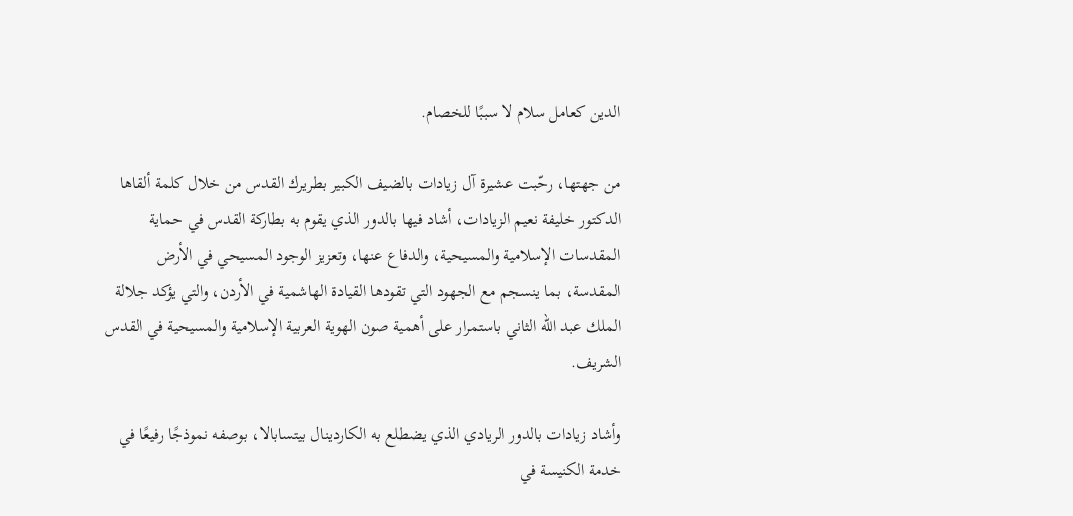الدين كعامل سلام لا سببًا للخصام.

من جهتها، رحّبت عشيرة آل زيادات بالضيف الكبير بطريرك القدس من خلال كلمة ألقاها الدكتور خليفة نعيم الزيادات، أشاد فيها بالدور الذي يقوم به بطاركة القدس في حماية المقدسات الإسلامية والمسيحية، والدفاع عنها، وتعزيز الوجود المسيحي في الأرض المقدسة، بما ينسجم مع الجهود التي تقودها القيادة الهاشمية في الأردن، والتي يؤكد جلالة الملك عبد الله الثاني باستمرار على أهمية صون الهوية العربية الإسلامية والمسيحية في القدس الشريف.

وأشاد زيادات بالدور الريادي الذي يضطلع به الكاردينال بيتسابالا، بوصفه نموذجًا رفيعًا في خدمة الكنيسة في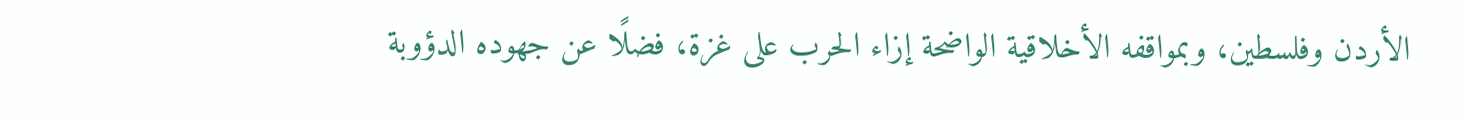الأردن وفلسطين، وبمواقفه الأخلاقية الواضحة إزاء الحرب على غزة، فضلًا عن جهوده الدؤوبة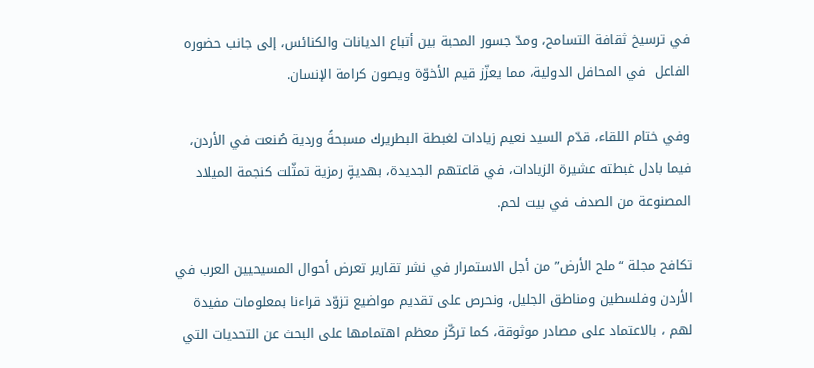في ترسيخ ثقافة التسامح، ومدّ جسور المحبة بين أتباع الديانات والكنائس، إلى جانب حضوره الفاعل  في المحافل الدولية، مما يعزّز قيم الأخوّة ويصون كرامة الإنسان.

وفي ختام اللقاء، قدّم السيد نعيم زيادات لغبطة البطريرك مسبحةً وردية صُنعت في الأردن، فيما بادل غبطته عشيرة الزيادات، في قاعتهم الجديدة، بهديةٍ رمزية تمثّلت كنجمة الميلاد المصنوعة من الصدف في بيت لحم.

تكافح مجلة “ملح الأرض” من أجل الاستمرار في نشر تقارير تعرض أحوال المسيحيين العرب في الأردن وفلسطين ومناطق الجليل، ونحرص على تقديم مواضيع تزوّد قراءنا بمعلومات مفيدة لهم ، بالاعتماد على مصادر موثوقة، كما تركّز معظم اهتمامها على البحث عن التحديات التي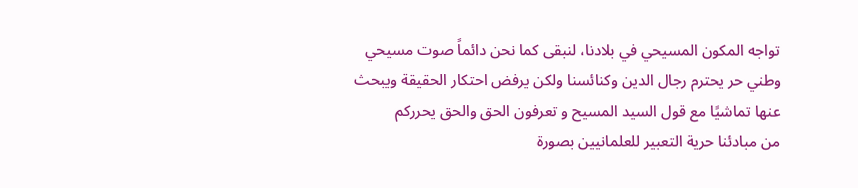تواجه المكون المسيحي في بلادنا، لنبقى كما نحن دائماً صوت مسيحي وطني حر يحترم رجال الدين وكنائسنا ولكن يرفض احتكار الحقيقة ويبحث عنها تماشيًا مع قول السيد المسيح و تعرفون الحق والحق يحرركم
من مبادئنا حرية التعبير للعلمانيين بصورة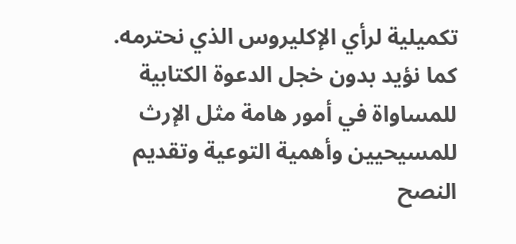تكميلية لرأي الإكليروس الذي نحترمه. كما نؤيد بدون خجل الدعوة الكتابية للمساواة في أمور هامة مثل الإرث للمسيحيين وأهمية التوعية وتقديم النصح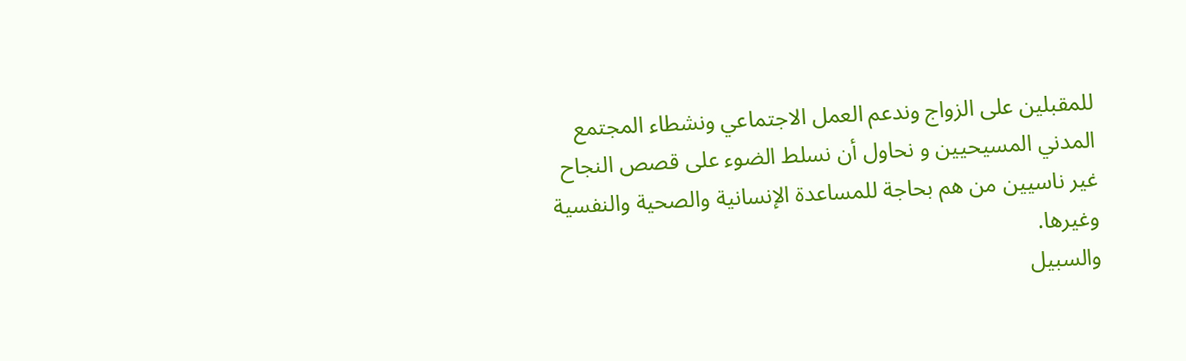للمقبلين على الزواج وندعم العمل الاجتماعي ونشطاء المجتمع المدني المسيحيين و نحاول أن نسلط الضوء على قصص النجاح غير ناسيين من هم بحاجة للمساعدة الإنسانية والصحية والنفسية وغيرها.
والسبيل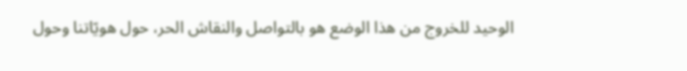الوحيد للخروج من هذا الوضع هو بالتواصل والنقاش الحر، حول هويّاتنا وحول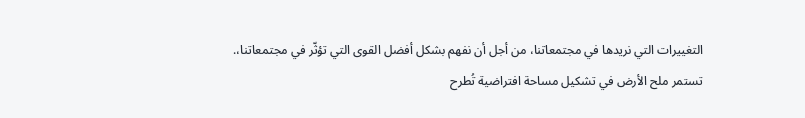التغييرات التي نريدها في مجتمعاتنا، من أجل أن نفهم بشكل أفضل القوى التي تؤثّر في مجتمعاتنا،.
تستمر ملح الأرض في تشكيل مساحة افتراضية تُطرح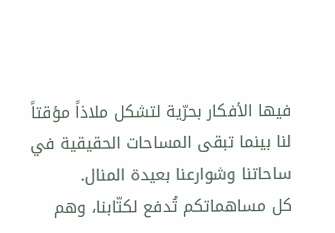فيها الأفكار بحرّية لتشكل ملاذاً مؤقتاً لنا بينما تبقى المساحات الحقيقية في ساحاتنا وشوارعنا بعيدة المنال.
كل مساهماتكم تُدفع لكتّابنا، وهم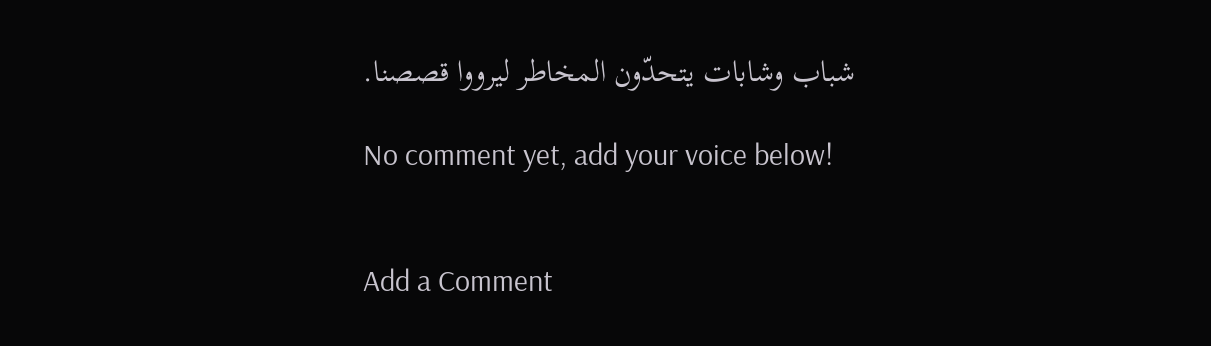شباب وشابات يتحدّون المخاطر ليرووا قصصنا.

No comment yet, add your voice below!


Add a Comment